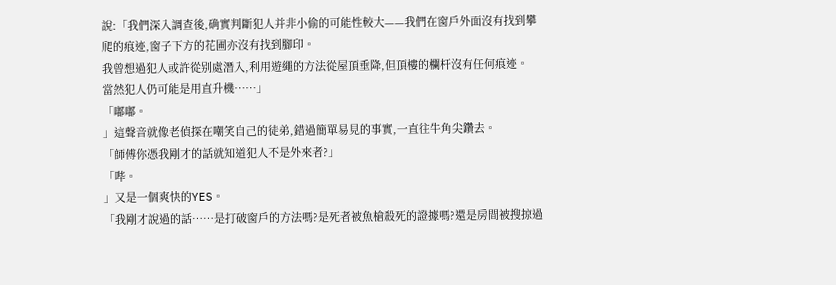說:「我們深入調查後,确實判斷犯人并非小偷的可能性較大——我們在窗戶外面沒有找到攀爬的痕迹,窗子下方的花圃亦沒有找到腳印。
我曾想過犯人或許從别處潛入,利用遊繩的方法從屋頂垂降,但頂樓的欄杆沒有任何痕迹。
當然犯人仍可能是用直升機……」
「嘟嘟。
」這聲音就像老偵探在嘲笑自己的徒弟,錯過簡單易見的事實,一直往牛角尖鑽去。
「師傅你憑我剛才的話就知道犯人不是外來者?」
「哔。
」又是一個爽快的YES。
「我剛才說過的話……是打破窗戶的方法嗎?是死者被魚槍殺死的證據嗎?還是房間被搜掠過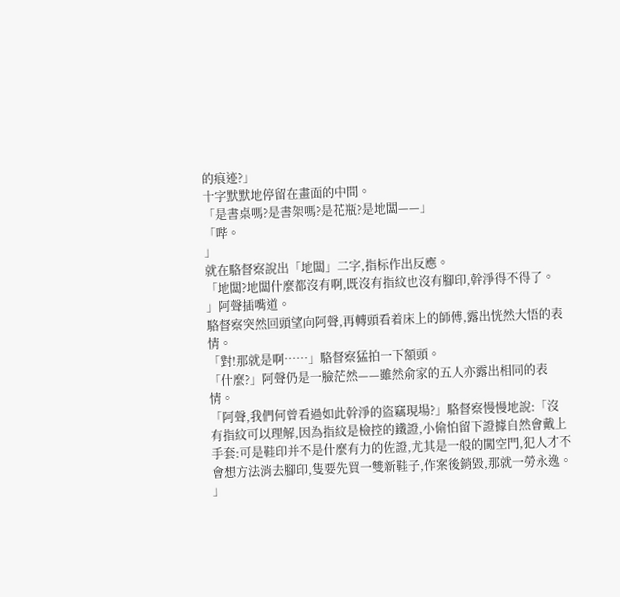的痕迹?」
十字默默地停留在畫面的中間。
「是書桌嗎?是書架嗎?是花瓶?是地闆——」
「哔。
」
就在駱督察說出「地闆」二字,指标作出反應。
「地闆?地闆什麼都沒有啊,既沒有指紋也沒有腳印,幹淨得不得了。
」阿聲插嘴道。
駱督察突然回頭望向阿聲,再轉頭看着床上的師傅,露出恍然大悟的表情。
「對!那就是啊……」駱督察猛拍一下額頭。
「什麼?」阿聲仍是一臉茫然——雖然俞家的五人亦露出相同的表情。
「阿聲,我們何曾看過如此幹淨的盜竊現場?」駱督察慢慢地說:「沒有指紋可以理解,因為指紋是檢控的鐵證,小偷怕留下證據自然會戴上手套:可是鞋印并不是什麼有力的佐證,尤其是一般的闖空門,犯人才不會想方法消去腳印,隻要先買一雙新鞋子,作案後銷毀,那就一勞永逸。
」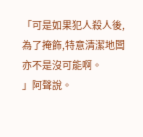「可是如果犯人殺人後,為了掩飾,特意清潔地闆亦不是沒可能啊。
」阿聲說。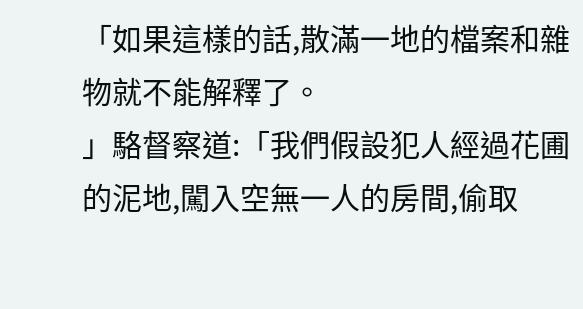「如果這樣的話,散滿一地的檔案和雜物就不能解釋了。
」駱督察道:「我們假設犯人經過花圃的泥地,闖入空無一人的房間,偷取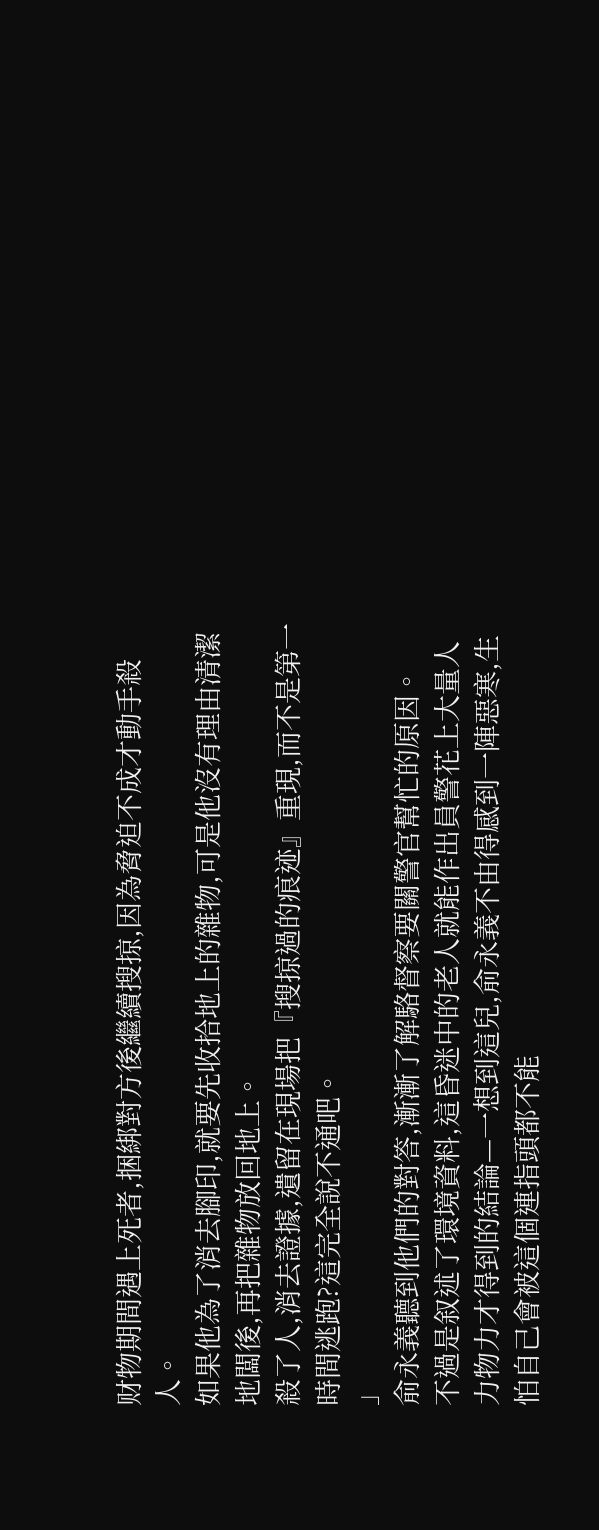财物期間遇上死者,捆綁對方後繼續搜掠,因為脅迫不成才動手殺人。
如果他為了消去腳印,就要先收拾地上的雜物,可是他沒有理由清潔地闆後,再把雜物放回地上。
殺了人,消去證據,遺留在現場把『搜掠過的痕迹』重現,而不是第一時間逃跑?這完全說不通吧。
」
俞永義聽到他們的對答,漸漸了解駱督察要關警官幫忙的原因。
不過是叙述了環境資料,這昏迷中的老人就能作出員警花上大量人力物力才得到的結論—一想到這兒,俞永義不由得感到一陣惡寒,生怕自己會被這個連指頭都不能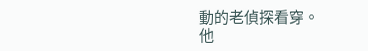動的老偵探看穿。
他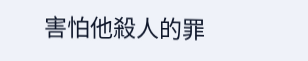害怕他殺人的罪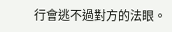行會逃不過對方的法眼。